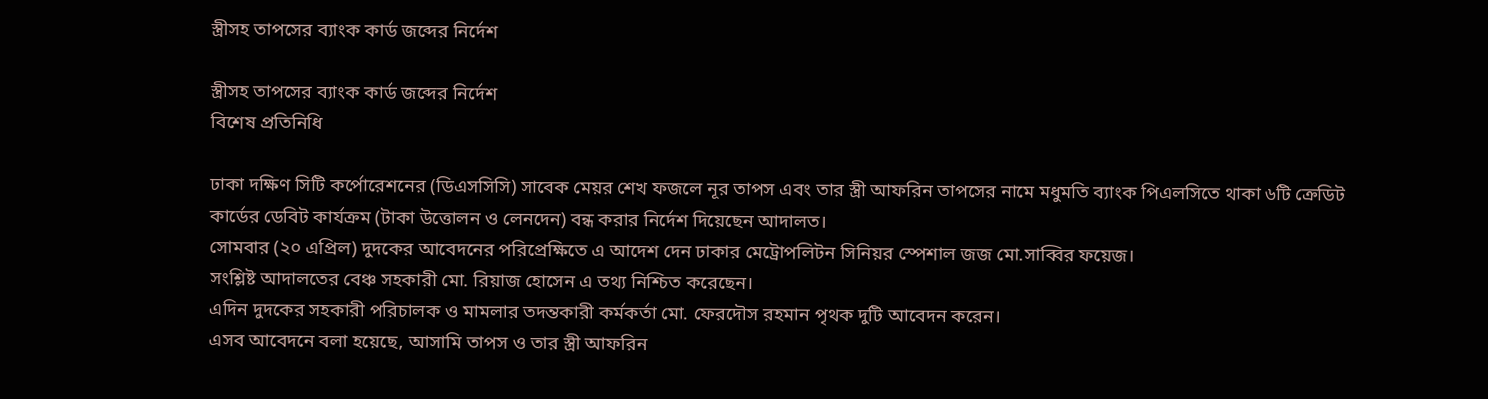স্ত্রীসহ তাপসের ব্যাংক কার্ড জব্দের নির্দেশ

স্ত্রীসহ তাপসের ব্যাংক কার্ড জব্দের নির্দেশ
বিশেষ প্রতিনিধি

ঢাকা দক্ষিণ সিটি কর্পোরেশনের (ডিএসসিসি) সাবেক মেয়র শেখ ফজলে নূর তাপস এবং তার স্ত্রী আফরিন তাপসের নামে মধুমতি ব্যাংক পিএলসিতে থাকা ৬টি ক্রেডিট কার্ডের ডেবিট কার্যক্রম (টাকা উত্তোলন ও লেনদেন) বন্ধ করার নির্দেশ দিয়েছেন আদালত।
সোমবার (২০ এপ্রিল) দুদকের আবেদনের পরিপ্রেক্ষিতে এ আদেশ দেন ঢাকার মেট্রোপলিটন সিনিয়র স্পেশাল জজ মো.সাব্বির ফয়েজ।
সংশ্লিষ্ট আদালতের বেঞ্চ সহকারী মো. রিয়াজ হোসেন এ তথ্য নিশ্চিত করেছেন।
এদিন দুদকের সহকারী পরিচালক ও মামলার তদন্তকারী কর্মকর্তা মো. ফেরদৌস রহমান পৃথক দুটি আবেদন করেন।
এসব আবেদনে বলা হয়েছে, আসামি তাপস ও তার স্ত্রী আফরিন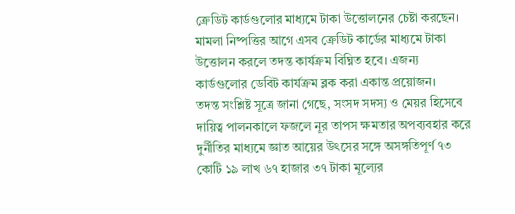ক্রেডিট কার্ডগুলোর মাধ্যমে টাকা উত্তোলনের চেষ্টা করছেন। মামলা নিষ্পত্তির আগে এসব ক্রেডিট কার্ডের মাধ্যমে টাকা উত্তোলন করলে তদন্ত কার্যক্রম বিঘ্নিত হবে। এজন্য কার্ডগুলোর ডেবিট কার্যক্রম ব্লক করা একান্ত প্রয়োজন।
তদন্ত সংশ্লিষ্ট সূত্রে জানা গেছে, সংসদ সদস্য ও মেয়র হিসেবে দায়িত্ব পালনকালে ফজলে নূর তাপস ক্ষমতার অপব্যবহার করে দুর্নীতির মাধ্যমে জ্ঞাত আয়ের উৎসের সঙ্গে অসঙ্গতিপূর্ণ ৭৩ কোটি ১৯ লাখ ৬৭ হাজার ৩৭ টাকা মূল্যের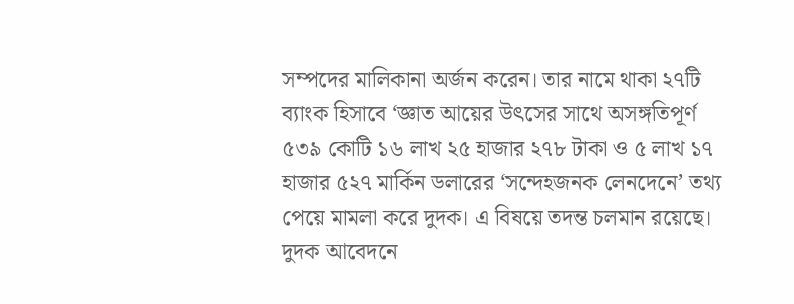সম্পদের মালিকানা অর্জন করেন। তার নামে থাকা ২৭টি ব্যাংক হিসাবে ‘জ্ঞাত আয়ের উৎসের সাথে অসঙ্গতিপূর্ণ ৫৩৯ কোটি ১৬ লাখ ২৫ হাজার ২৭৮ টাকা ও ৫ লাখ ১৭ হাজার ৫২৭ মার্কিন ডলারের ‘সন্দেহজনক লেনদেনে’ তথ্য পেয়ে মামলা করে দুদক। এ বিষয়ে তদন্ত চলমান রয়েছে।
দুদক আবেদনে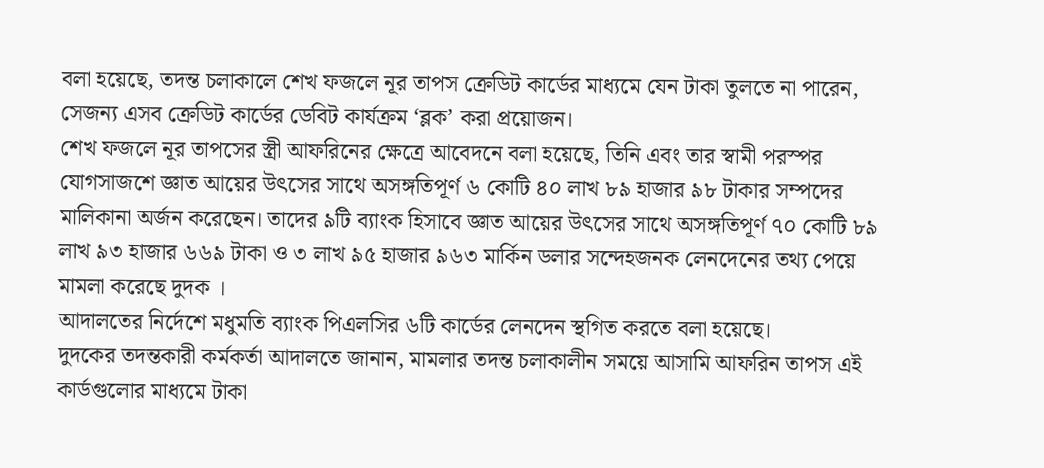বলা হয়েছে, তদন্ত চলাকালে শেখ ফজলে নূর তাপস ক্রেডিট কার্ডের মাধ্যমে যেন টাকা তুলতে না পারেন, সেজন্য এসব ক্রেডিট কার্ডের ডেবিট কার্যক্রম ‘ব্লক’ করা প্রয়োজন।
শেখ ফজলে নূর তাপসের স্ত্রী আফরিনের ক্ষেত্রে আবেদনে বলা হয়েছে, তিনি এবং তার স্বামী পরস্পর যোগসাজশে জ্ঞাত আয়ের উৎসের সাথে অসঙ্গতিপূর্ণ ৬ কোটি ৪০ লাখ ৮৯ হাজার ৯৮ টাকার সম্পদের মালিকানা অর্জন করেছেন। তাদের ৯টি ব্যাংক হিসাবে জ্ঞাত আয়ের উৎসের সাথে অসঙ্গতিপূর্ণ ৭০ কোটি ৮৯ লাখ ৯৩ হাজার ৬৬৯ টাকা ও ৩ লাখ ৯৫ হাজার ৯৬৩ মার্কিন ডলার সন্দেহজনক লেনদেনের তথ্য পেয়ে মামলা করেছে দুদক ।
আদালতের নির্দেশে মধুমতি ব্যাংক পিএলসির ৬টি কার্ডের লেনদেন স্থগিত করতে বলা হয়েছে।
দুদকের তদন্তকারী কর্মকর্তা আদালতে জানান, মামলার তদন্ত চলাকালীন সময়ে আসামি আফরিন তাপস এই কার্ডগুলোর মাধ্যমে টাকা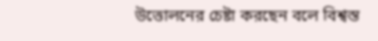উত্তোলনের চেষ্টা করছেন বলে বিশ্বস্ত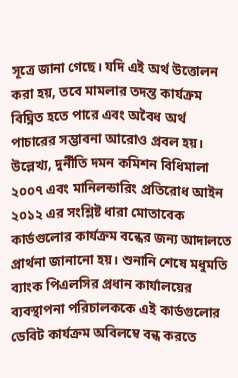সূত্রে জানা গেছে। যদি এই অর্থ উত্তোলন করা হয়, তবে মামলার তদন্ত কার্যক্রম বিঘ্নিত হতে পারে এবং অবৈধ অর্থ পাচারের সম্ভাবনা আরোও প্রবল হয়।
উল্লেখ্য, দুর্নীতি দমন কমিশন বিধিমালা ২০০৭ এবং মানিলন্ডারিং প্রতিরোধ আইন ২০১২ এর সংশ্লিষ্ট ধারা মোতাবেক কার্ডগুলোর কার্যক্রম বন্ধের জন্য আদালতে প্রার্থনা জানানো হয়। শুনানি শেষে মধুমতি ব্যাংক পিএলসির প্রধান কার্যালয়ের ব্যবস্থাপনা পরিচালককে এই কার্ডগুলোর ডেবিট কার্যক্রম অবিলম্বে বন্ধ করতে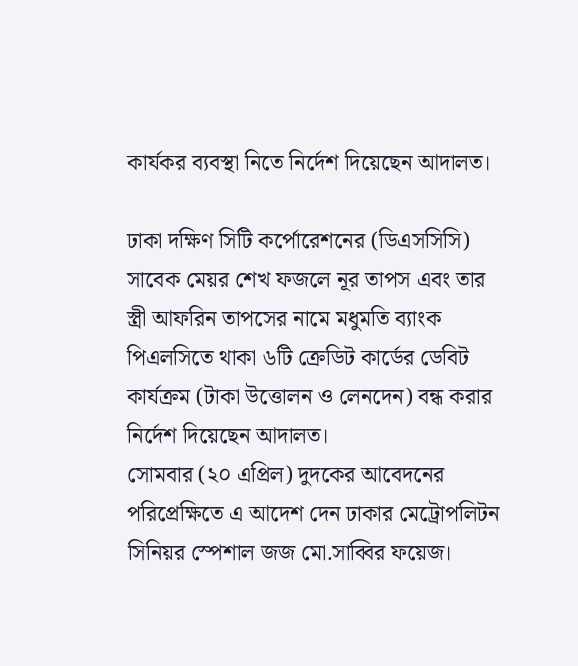কার্যকর ব্যবস্থা নিতে নির্দেশ দিয়েছেন আদালত।

ঢাকা দক্ষিণ সিটি কর্পোরেশনের (ডিএসসিসি) সাবেক মেয়র শেখ ফজলে নূর তাপস এবং তার স্ত্রী আফরিন তাপসের নামে মধুমতি ব্যাংক পিএলসিতে থাকা ৬টি ক্রেডিট কার্ডের ডেবিট কার্যক্রম (টাকা উত্তোলন ও লেনদেন) বন্ধ করার নির্দেশ দিয়েছেন আদালত।
সোমবার (২০ এপ্রিল) দুদকের আবেদনের পরিপ্রেক্ষিতে এ আদেশ দেন ঢাকার মেট্রোপলিটন সিনিয়র স্পেশাল জজ মো.সাব্বির ফয়েজ।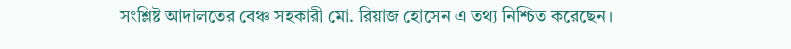সংশ্লিষ্ট আদালতের বেঞ্চ সহকারী মো. রিয়াজ হোসেন এ তথ্য নিশ্চিত করেছেন।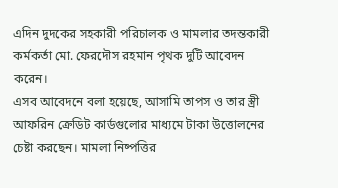এদিন দুদকের সহকারী পরিচালক ও মামলার তদন্তকারী কর্মকর্তা মো. ফেরদৌস রহমান পৃথক দুটি আবেদন করেন।
এসব আবেদনে বলা হয়েছে, আসামি তাপস ও তার স্ত্রী আফরিন ক্রেডিট কার্ডগুলোর মাধ্যমে টাকা উত্তোলনের চেষ্টা করছেন। মামলা নিষ্পত্তির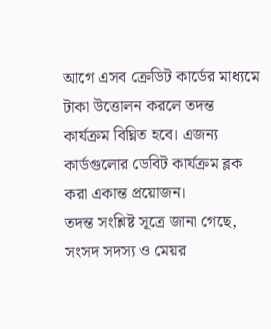আগে এসব ক্রেডিট কার্ডের মাধ্যমে টাকা উত্তোলন করলে তদন্ত কার্যক্রম বিঘ্নিত হবে। এজন্য কার্ডগুলোর ডেবিট কার্যক্রম ব্লক করা একান্ত প্রয়োজন।
তদন্ত সংশ্লিষ্ট সূত্রে জানা গেছে, সংসদ সদস্য ও মেয়র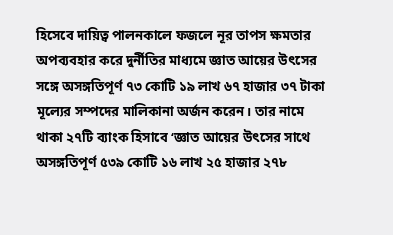হিসেবে দায়িত্ব পালনকালে ফজলে নূর তাপস ক্ষমতার অপব্যবহার করে দুর্নীতির মাধ্যমে জ্ঞাত আয়ের উৎসের সঙ্গে অসঙ্গতিপূর্ণ ৭৩ কোটি ১৯ লাখ ৬৭ হাজার ৩৭ টাকা মূল্যের সম্পদের মালিকানা অর্জন করেন। তার নামে থাকা ২৭টি ব্যাংক হিসাবে ‘জ্ঞাত আয়ের উৎসের সাথে অসঙ্গতিপূর্ণ ৫৩৯ কোটি ১৬ লাখ ২৫ হাজার ২৭৮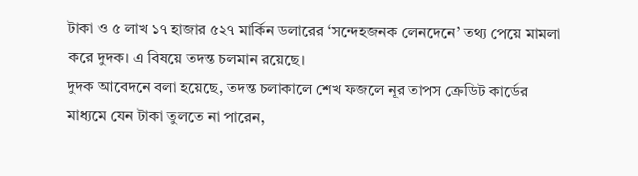টাকা ও ৫ লাখ ১৭ হাজার ৫২৭ মার্কিন ডলারের ‘সন্দেহজনক লেনদেনে’ তথ্য পেয়ে মামলা করে দুদক। এ বিষয়ে তদন্ত চলমান রয়েছে।
দুদক আবেদনে বলা হয়েছে, তদন্ত চলাকালে শেখ ফজলে নূর তাপস ক্রেডিট কার্ডের মাধ্যমে যেন টাকা তুলতে না পারেন,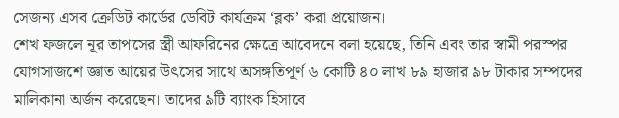সেজন্য এসব ক্রেডিট কার্ডের ডেবিট কার্যক্রম ‘ব্লক’ করা প্রয়োজন।
শেখ ফজলে নূর তাপসের স্ত্রী আফরিনের ক্ষেত্রে আবেদনে বলা হয়েছে, তিনি এবং তার স্বামী পরস্পর যোগসাজশে জ্ঞাত আয়ের উৎসের সাথে অসঙ্গতিপূর্ণ ৬ কোটি ৪০ লাখ ৮৯ হাজার ৯৮ টাকার সম্পদের মালিকানা অর্জন করেছেন। তাদের ৯টি ব্যাংক হিসাবে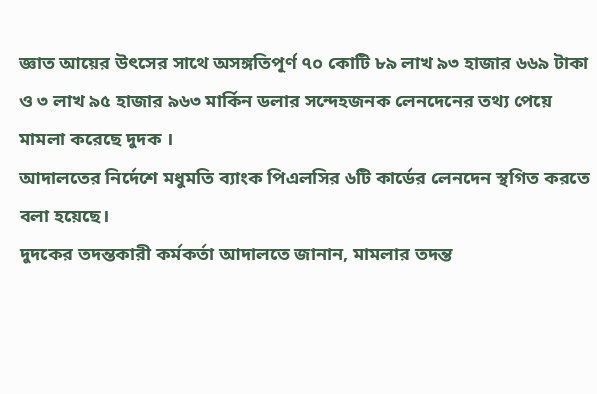জ্ঞাত আয়ের উৎসের সাথে অসঙ্গতিপূর্ণ ৭০ কোটি ৮৯ লাখ ৯৩ হাজার ৬৬৯ টাকা ও ৩ লাখ ৯৫ হাজার ৯৬৩ মার্কিন ডলার সন্দেহজনক লেনদেনের তথ্য পেয়ে মামলা করেছে দুদক ।
আদালতের নির্দেশে মধুমতি ব্যাংক পিএলসির ৬টি কার্ডের লেনদেন স্থগিত করতে বলা হয়েছে।
দুদকের তদন্তকারী কর্মকর্তা আদালতে জানান, মামলার তদন্ত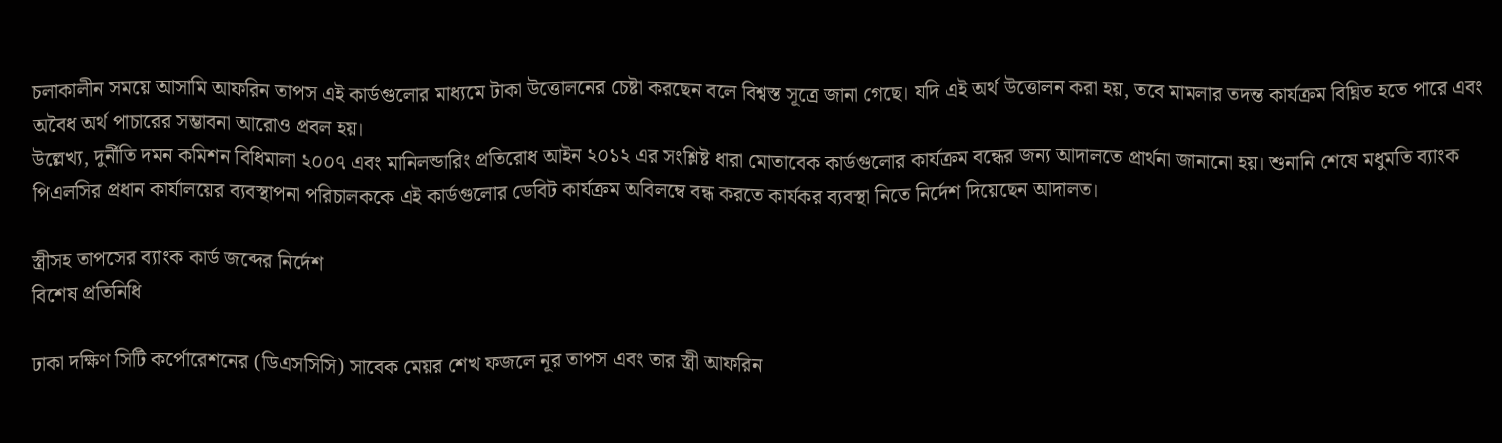চলাকালীন সময়ে আসামি আফরিন তাপস এই কার্ডগুলোর মাধ্যমে টাকা উত্তোলনের চেষ্টা করছেন বলে বিশ্বস্ত সূত্রে জানা গেছে। যদি এই অর্থ উত্তোলন করা হয়, তবে মামলার তদন্ত কার্যক্রম বিঘ্নিত হতে পারে এবং অবৈধ অর্থ পাচারের সম্ভাবনা আরোও প্রবল হয়।
উল্লেখ্য, দুর্নীতি দমন কমিশন বিধিমালা ২০০৭ এবং মানিলন্ডারিং প্রতিরোধ আইন ২০১২ এর সংশ্লিষ্ট ধারা মোতাবেক কার্ডগুলোর কার্যক্রম বন্ধের জন্য আদালতে প্রার্থনা জানানো হয়। শুনানি শেষে মধুমতি ব্যাংক পিএলসির প্রধান কার্যালয়ের ব্যবস্থাপনা পরিচালককে এই কার্ডগুলোর ডেবিট কার্যক্রম অবিলম্বে বন্ধ করতে কার্যকর ব্যবস্থা নিতে নির্দেশ দিয়েছেন আদালত।

স্ত্রীসহ তাপসের ব্যাংক কার্ড জব্দের নির্দেশ
বিশেষ প্রতিনিধি

ঢাকা দক্ষিণ সিটি কর্পোরেশনের (ডিএসসিসি) সাবেক মেয়র শেখ ফজলে নূর তাপস এবং তার স্ত্রী আফরিন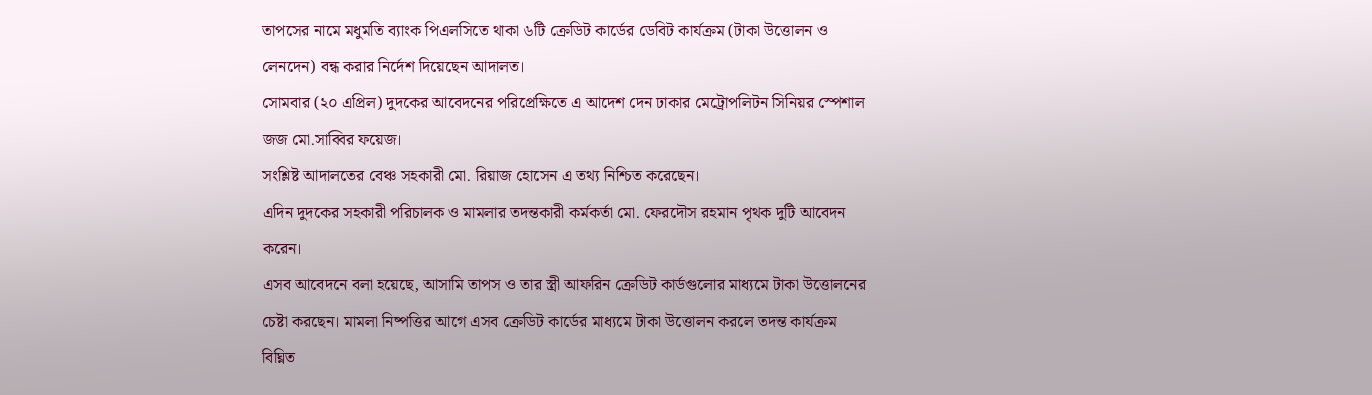তাপসের নামে মধুমতি ব্যাংক পিএলসিতে থাকা ৬টি ক্রেডিট কার্ডের ডেবিট কার্যক্রম (টাকা উত্তোলন ও লেনদেন) বন্ধ করার নির্দেশ দিয়েছেন আদালত।
সোমবার (২০ এপ্রিল) দুদকের আবেদনের পরিপ্রেক্ষিতে এ আদেশ দেন ঢাকার মেট্রোপলিটন সিনিয়র স্পেশাল জজ মো.সাব্বির ফয়েজ।
সংশ্লিষ্ট আদালতের বেঞ্চ সহকারী মো. রিয়াজ হোসেন এ তথ্য নিশ্চিত করেছেন।
এদিন দুদকের সহকারী পরিচালক ও মামলার তদন্তকারী কর্মকর্তা মো. ফেরদৌস রহমান পৃথক দুটি আবেদন করেন।
এসব আবেদনে বলা হয়েছে, আসামি তাপস ও তার স্ত্রী আফরিন ক্রেডিট কার্ডগুলোর মাধ্যমে টাকা উত্তোলনের চেষ্টা করছেন। মামলা নিষ্পত্তির আগে এসব ক্রেডিট কার্ডের মাধ্যমে টাকা উত্তোলন করলে তদন্ত কার্যক্রম বিঘ্নিত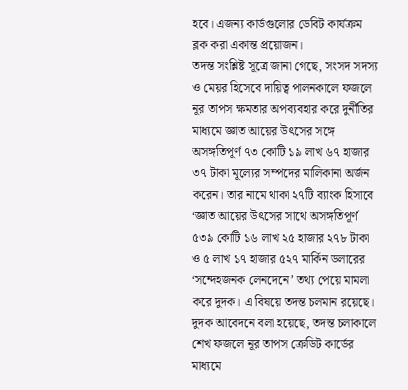হবে। এজন্য কার্ডগুলোর ডেবিট কার্যক্রম ব্লক করা একান্ত প্রয়োজন।
তদন্ত সংশ্লিষ্ট সূত্রে জানা গেছে, সংসদ সদস্য ও মেয়র হিসেবে দায়িত্ব পালনকালে ফজলে নূর তাপস ক্ষমতার অপব্যবহার করে দুর্নীতির মাধ্যমে জ্ঞাত আয়ের উৎসের সঙ্গে অসঙ্গতিপূর্ণ ৭৩ কোটি ১৯ লাখ ৬৭ হাজার ৩৭ টাকা মূল্যের সম্পদের মালিকানা অর্জন করেন। তার নামে থাকা ২৭টি ব্যাংক হিসাবে ‘জ্ঞাত আয়ের উৎসের সাথে অসঙ্গতিপূর্ণ ৫৩৯ কোটি ১৬ লাখ ২৫ হাজার ২৭৮ টাকা ও ৫ লাখ ১৭ হাজার ৫২৭ মার্কিন ডলারের ‘সন্দেহজনক লেনদেনে’ তথ্য পেয়ে মামলা করে দুদক। এ বিষয়ে তদন্ত চলমান রয়েছে।
দুদক আবেদনে বলা হয়েছে, তদন্ত চলাকালে শেখ ফজলে নূর তাপস ক্রেডিট কার্ডের মাধ্যমে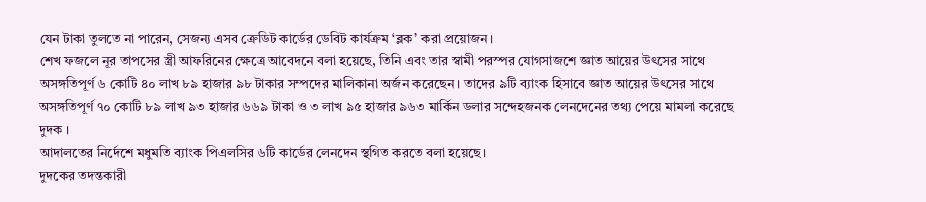যেন টাকা তুলতে না পারেন, সেজন্য এসব ক্রেডিট কার্ডের ডেবিট কার্যক্রম ‘ব্লক’ করা প্রয়োজন।
শেখ ফজলে নূর তাপসের স্ত্রী আফরিনের ক্ষেত্রে আবেদনে বলা হয়েছে, তিনি এবং তার স্বামী পরস্পর যোগসাজশে জ্ঞাত আয়ের উৎসের সাথে অসঙ্গতিপূর্ণ ৬ কোটি ৪০ লাখ ৮৯ হাজার ৯৮ টাকার সম্পদের মালিকানা অর্জন করেছেন। তাদের ৯টি ব্যাংক হিসাবে জ্ঞাত আয়ের উৎসের সাথে অসঙ্গতিপূর্ণ ৭০ কোটি ৮৯ লাখ ৯৩ হাজার ৬৬৯ টাকা ও ৩ লাখ ৯৫ হাজার ৯৬৩ মার্কিন ডলার সন্দেহজনক লেনদেনের তথ্য পেয়ে মামলা করেছে দুদক ।
আদালতের নির্দেশে মধুমতি ব্যাংক পিএলসির ৬টি কার্ডের লেনদেন স্থগিত করতে বলা হয়েছে।
দুদকের তদন্তকারী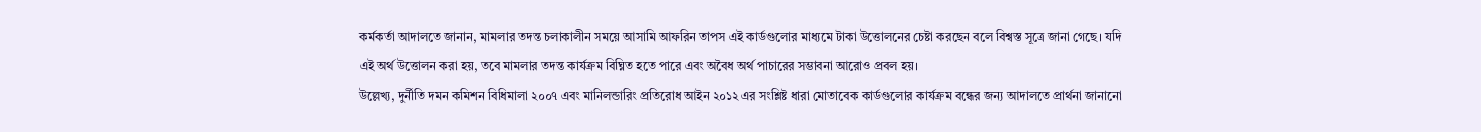কর্মকর্তা আদালতে জানান, মামলার তদন্ত চলাকালীন সময়ে আসামি আফরিন তাপস এই কার্ডগুলোর মাধ্যমে টাকা উত্তোলনের চেষ্টা করছেন বলে বিশ্বস্ত সূত্রে জানা গেছে। যদি এই অর্থ উত্তোলন করা হয়, তবে মামলার তদন্ত কার্যক্রম বিঘ্নিত হতে পারে এবং অবৈধ অর্থ পাচারের সম্ভাবনা আরোও প্রবল হয়।
উল্লেখ্য, দুর্নীতি দমন কমিশন বিধিমালা ২০০৭ এবং মানিলন্ডারিং প্রতিরোধ আইন ২০১২ এর সংশ্লিষ্ট ধারা মোতাবেক কার্ডগুলোর কার্যক্রম বন্ধের জন্য আদালতে প্রার্থনা জানানো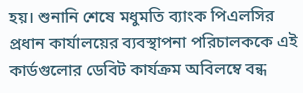হয়। শুনানি শেষে মধুমতি ব্যাংক পিএলসির প্রধান কার্যালয়ের ব্যবস্থাপনা পরিচালককে এই কার্ডগুলোর ডেবিট কার্যক্রম অবিলম্বে বন্ধ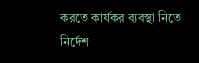করতে কার্যকর ব্যবস্থা নিতে নির্দেশ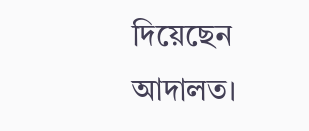দিয়েছেন আদালত।